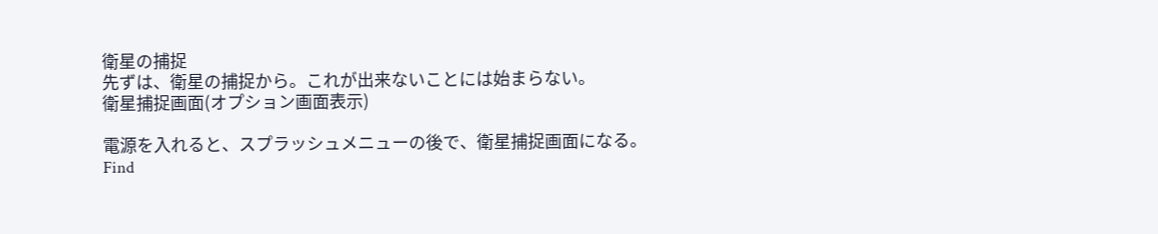衛星の捕捉
先ずは、衛星の捕捉から。これが出来ないことには始まらない。
衛星捕捉画面(オプション画面表示)

電源を入れると、スプラッシュメニューの後で、衛星捕捉画面になる。
Find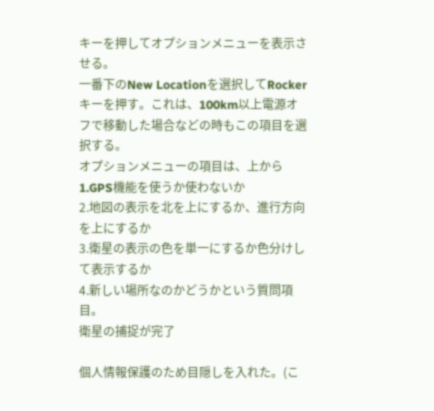キーを押してオプションメニューを表示させる。
一番下のNew Locationを選択してRockerキーを押す。これは、100km以上電源オフで移動した場合などの時もこの項目を選択する。
オプションメニューの項目は、上から
1.GPS機能を使うか使わないか
2.地図の表示を北を上にするか、進行方向を上にするか
3.衛星の表示の色を単一にするか色分けして表示するか
4.新しい場所なのかどうかという質問項目。
衛星の捕捉が完了

個人情報保護のため目隠しを入れた。(こ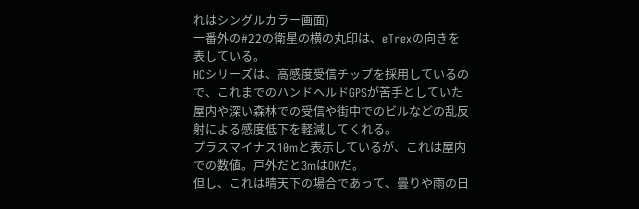れはシングルカラー画面)
一番外の#22の衛星の横の丸印は、eTrexの向きを表している。
HCシリーズは、高感度受信チップを採用しているので、これまでのハンドヘルドGPSが苦手としていた屋内や深い森林での受信や街中でのビルなどの乱反射による感度低下を軽減してくれる。
プラスマイナス10mと表示しているが、これは屋内での数値。戸外だと3mはOKだ。
但し、これは晴天下の場合であって、曇りや雨の日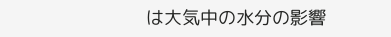は大気中の水分の影響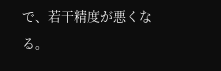で、若干精度が悪くなる。